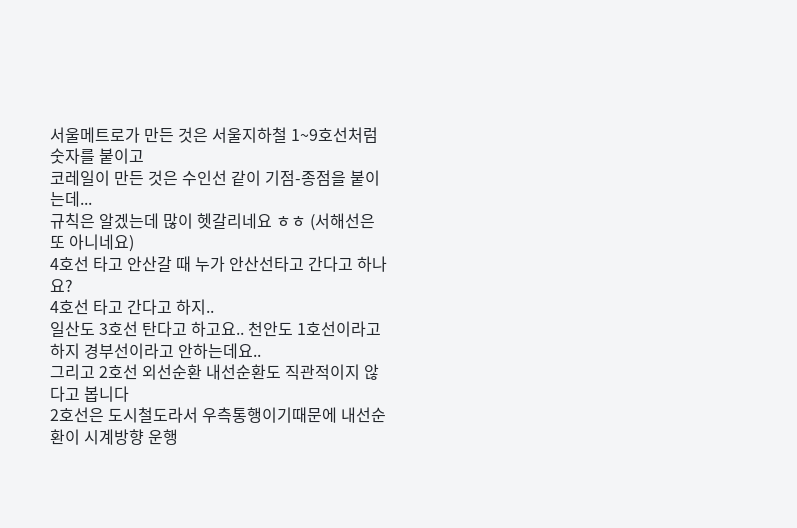서울메트로가 만든 것은 서울지하철 1~9호선처럼 숫자를 붙이고
코레일이 만든 것은 수인선 같이 기점-종점을 붙이는데...
규칙은 알겠는데 많이 헷갈리네요 ㅎㅎ (서해선은 또 아니네요)
4호선 타고 안산갈 때 누가 안산선타고 간다고 하나요?
4호선 타고 간다고 하지..
일산도 3호선 탄다고 하고요.. 천안도 1호선이라고 하지 경부선이라고 안하는데요..
그리고 2호선 외선순환 내선순환도 직관적이지 않다고 봅니다
2호선은 도시철도라서 우측통행이기때문에 내선순환이 시계방향 운행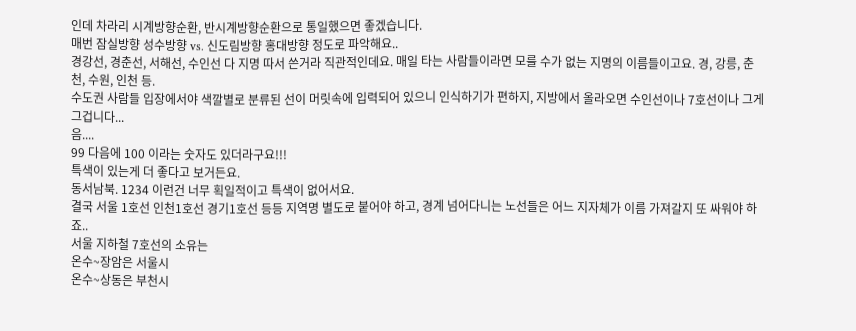인데 차라리 시계방향순환, 반시계방향순환으로 통일했으면 좋겠습니다.
매번 잠실방향 성수방향 vs. 신도림방향 홍대방향 정도로 파악해요..
경강선, 경춘선, 서해선, 수인선 다 지명 따서 쓴거라 직관적인데요. 매일 타는 사람들이라면 모를 수가 없는 지명의 이름들이고요. 경, 강릉, 춘천, 수원, 인천 등.
수도권 사람들 입장에서야 색깔별로 분류된 선이 머릿속에 입력되어 있으니 인식하기가 편하지, 지방에서 올라오면 수인선이나 7호선이나 그게 그겁니다...
음....
99 다음에 100 이라는 숫자도 있더라구요!!!
특색이 있는게 더 좋다고 보거든요.
동서남북. 1234 이런건 너무 획일적이고 특색이 없어서요.
결국 서울 1호선 인천1호선 경기1호선 등등 지역명 별도로 붙어야 하고, 경계 넘어다니는 노선들은 어느 지자체가 이름 가져갈지 또 싸워야 하죠..
서울 지하철 7호선의 소유는
온수~장암은 서울시
온수~상동은 부천시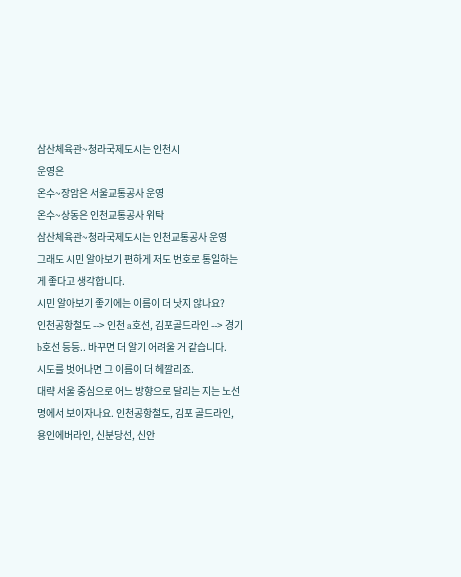삼산체육관~청라국제도시는 인천시
운영은
온수~장암은 서울교통공사 운영
온수~상동은 인천교통공사 위탁
삼산체육관~청라국제도시는 인천교통공사 운영
그래도 시민 알아보기 편하게 저도 번호로 통일하는 게 좋다고 생각합니다.
시민 알아보기 좋기에는 이름이 더 낫지 않나요?
인천공항철도 --> 인천 a호선, 김포골드라인 --> 경기 b호선 등등.. 바꾸면 더 알기 어려울 거 같습니다.
시도를 벗어나면 그 이름이 더 헤깔리죠.
대략 서울 중심으로 어느 방향으로 달리는 지는 노선명에서 보이자나요. 인천공항철도, 김포 골드라인, 용인에버라인, 신분당선, 신안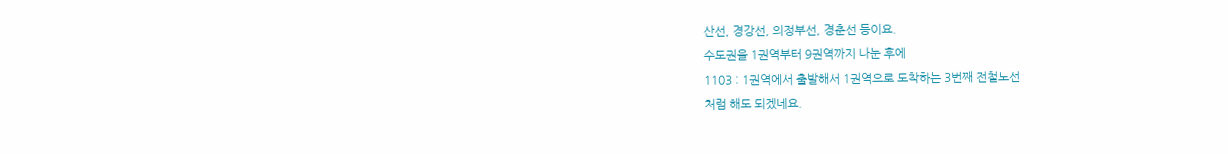산선, 경강선, 의정부선, 경춘선 등이요.
수도권을 1권역부터 9권역까지 나눈 후에
1103 : 1권역에서 출발해서 1권역으로 도착하는 3번째 전철노선
처럼 해도 되겠네요.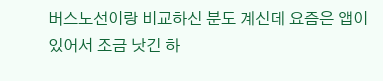버스노선이랑 비교하신 분도 계신데 요즘은 앱이 있어서 조금 낫긴 하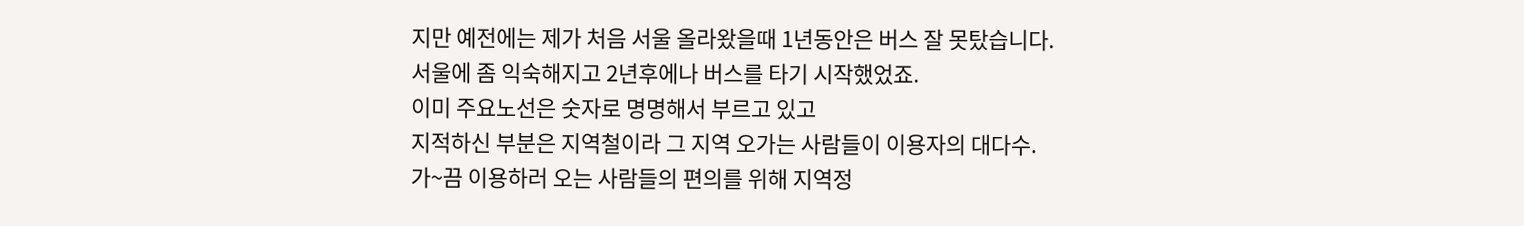지만 예전에는 제가 처음 서울 올라왔을때 1년동안은 버스 잘 못탔습니다.
서울에 좀 익숙해지고 2년후에나 버스를 타기 시작했었죠.
이미 주요노선은 숫자로 명명해서 부르고 있고
지적하신 부분은 지역철이라 그 지역 오가는 사람들이 이용자의 대다수.
가~끔 이용하러 오는 사람들의 편의를 위해 지역정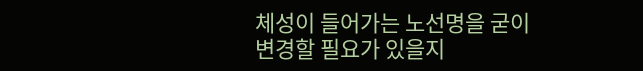체성이 들어가는 노선명을 굳이 변경할 필요가 있을지